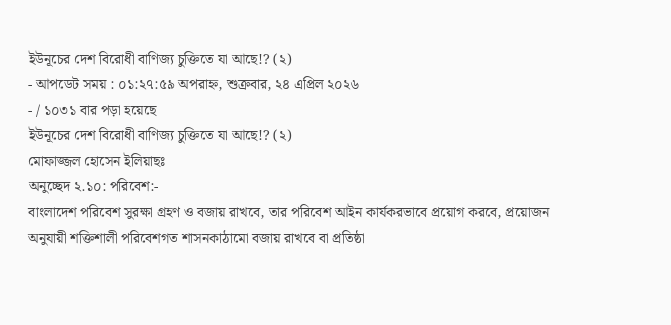ইউনূচের দেশ বিরোধী বাণিজ্য চুক্তিতে যা আছে!? (২)
- আপডেট সময় : ০১:২৭:৫৯ অপরাহ্ন, শুক্রবার, ২৪ এপ্রিল ২০২৬
- / ১০৩১ বার পড়া হয়েছে
ইউনূচের দেশ বিরোধী বাণিজ্য চুক্তিতে যা আছে!? (২)
মোফাজ্জল হোসেন ইলিয়াছঃ
অনুচ্ছেদ ২.১০: পরিবেশ:-
বাংলাদেশ পরিবেশ সুরক্ষা গ্রহণ ও বজায় রাখবে, তার পরিবেশ আইন কার্যকরভাবে প্রয়োগ করবে, প্রয়োজন অনুযায়ী শক্তিশালী পরিবেশগত শাসনকাঠামো বজায় রাখবে বা প্রতিষ্ঠা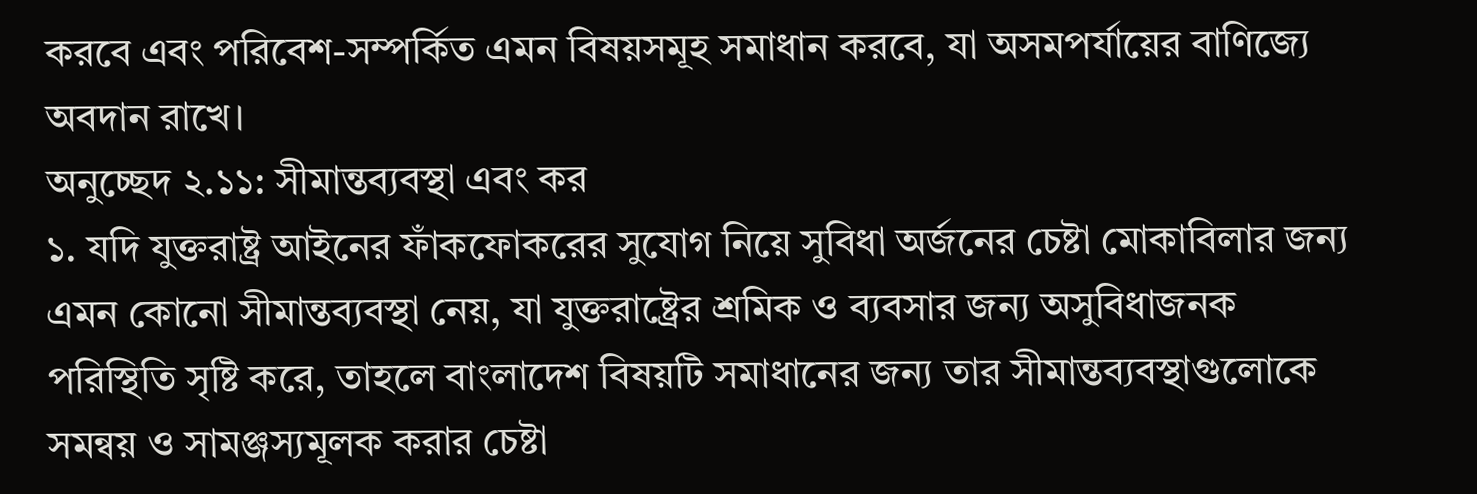করবে এবং পরিবেশ-সম্পর্কিত এমন বিষয়সমূহ সমাধান করবে, যা অসমপর্যায়ের বাণিজ্যে অবদান রাখে।
অনুচ্ছেদ ২.১১: সীমান্তব্যবস্থা এবং কর
১. যদি যুক্তরাষ্ট্র আইনের ফাঁকফোকরের সুযোগ নিয়ে সুবিধা অর্জনের চেষ্টা মোকাবিলার জন্য এমন কোনো সীমান্তব্যবস্থা নেয়, যা যুক্তরাষ্ট্রের শ্রমিক ও ব্যবসার জন্য অসুবিধাজনক পরিস্থিতি সৃষ্টি করে, তাহলে বাংলাদেশ বিষয়টি সমাধানের জন্য তার সীমান্তব্যবস্থাগুলোকে সমন্বয় ও সামঞ্জস্যমূলক করার চেষ্টা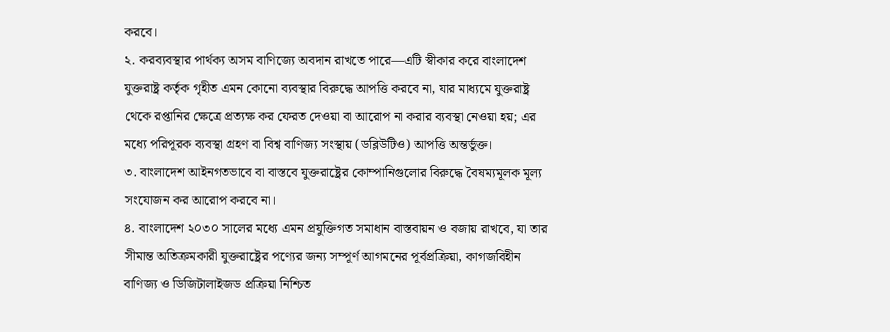করবে।
২. করব্যবস্থার পার্থক্য অসম বাণিজ্যে অবদান রাখতে পারে—এটি স্বীকার করে বাংলাদেশ যুক্তরাষ্ট্র কর্তৃক গৃহীত এমন কোনো ব্যবস্থার বিরুদ্ধে আপত্তি করবে না, যার মাধ্যমে যুক্তরাষ্ট্র থেকে রপ্তানির ক্ষেত্রে প্রত্যক্ষ কর ফেরত দেওয়া বা আরোপ না করার ব্যবস্থা নেওয়া হয়; এর মধ্যে পরিপূরক ব্যবস্থা গ্রহণ বা বিশ্ব বাণিজ্য সংস্থায় (ডব্লিউটিও) আপত্তি অন্তর্ভুক্ত।
৩. বাংলাদেশ আইনগতভাবে বা বাস্তবে যুক্তরাষ্ট্রের কোম্পানিগুলোর বিরুদ্ধে বৈষম্যমূলক মূল্য সংযোজন কর আরোপ করবে না।
৪. বাংলাদেশ ২০৩০ সালের মধ্যে এমন প্রযুক্তিগত সমাধান বাস্তবায়ন ও বজায় রাখবে, যা তার সীমান্ত অতিক্রমকারী যুক্তরাষ্ট্রের পণ্যের জন্য সম্পূর্ণ আগমনের পূর্বপ্রক্রিয়া, কাগজবিহীন বাণিজ্য ও ডিজিটালাইজড প্রক্রিয়া নিশ্চিত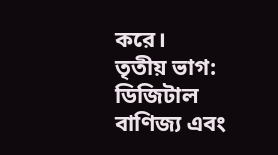করে।
তৃতীয় ভাগ: ডিজিটাল বাণিজ্য এবং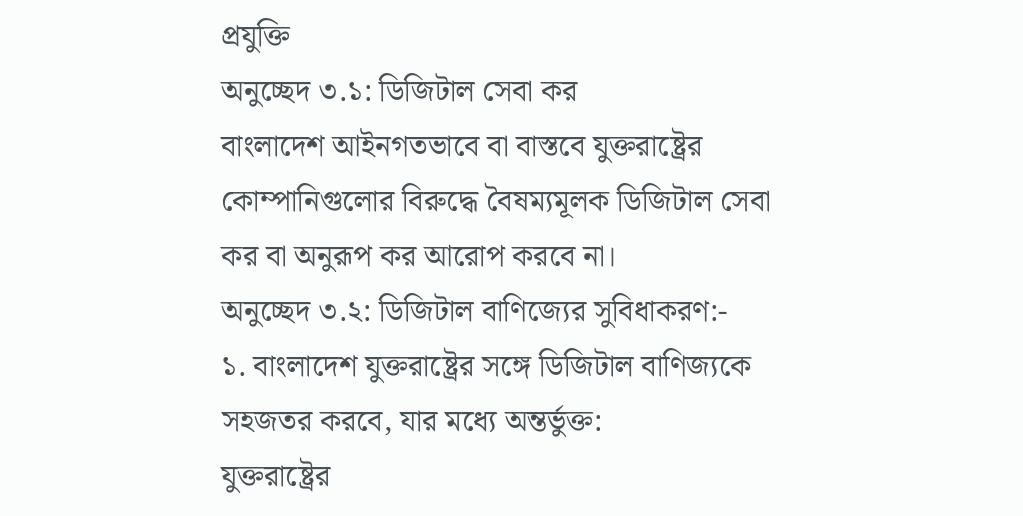প্রযুক্তি
অনুচ্ছেদ ৩.১: ডিজিটাল সেবা কর
বাংলাদেশ আইনগতভাবে বা বাস্তবে যুক্তরাষ্ট্রের কোম্পানিগুলোর বিরুদ্ধে বৈষম্যমূলক ডিজিটাল সেবা কর বা অনুরূপ কর আরোপ করবে না।
অনুচ্ছেদ ৩.২: ডিজিটাল বাণিজ্যের সুবিধাকরণ:-
১. বাংলাদেশ যুক্তরাষ্ট্রের সঙ্গে ডিজিটাল বাণিজ্যকে সহজতর করবে, যার মধ্যে অন্তর্ভুক্ত:
যুক্তরাষ্ট্রের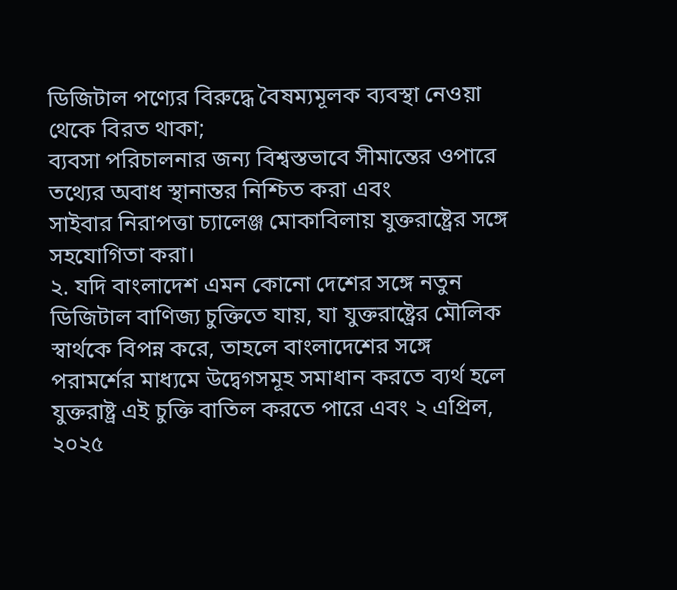ডিজিটাল পণ্যের বিরুদ্ধে বৈষম্যমূলক ব্যবস্থা নেওয়া থেকে বিরত থাকা;
ব্যবসা পরিচালনার জন্য বিশ্বস্তভাবে সীমান্তের ওপারে তথ্যের অবাধ স্থানান্তর নিশ্চিত করা এবং
সাইবার নিরাপত্তা চ্যালেঞ্জ মোকাবিলায় যুক্তরাষ্ট্রের সঙ্গে সহযোগিতা করা।
২. যদি বাংলাদেশ এমন কোনো দেশের সঙ্গে নতুন ডিজিটাল বাণিজ্য চুক্তিতে যায়, যা যুক্তরাষ্ট্রের মৌলিক স্বার্থকে বিপন্ন করে, তাহলে বাংলাদেশের সঙ্গে পরামর্শের মাধ্যমে উদ্বেগসমূহ সমাধান করতে ব্যর্থ হলে যুক্তরাষ্ট্র এই চুক্তি বাতিল করতে পারে এবং ২ এপ্রিল, ২০২৫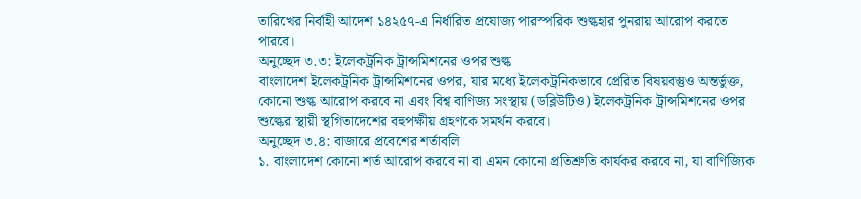তারিখের নির্বাহী আদেশ ১৪২৫৭-এ নির্ধারিত প্রযোজ্য পারস্পরিক শুল্কহার পুনরায় আরোপ করতে পারবে।
অনুচ্ছেদ ৩.৩: ইলেকট্রনিক ট্রান্সমিশনের ওপর শুল্ক
বাংলাদেশ ইলেকট্রনিক ট্রান্সমিশনের ওপর, যার মধ্যে ইলেকট্রনিকভাবে প্রেরিত বিষয়বস্তুও অন্তর্ভুক্ত, কোনো শুল্ক আরোপ করবে না এবং বিশ্ব বাণিজ্য সংস্থায় (ডব্লিউটিও) ইলেকট্রনিক ট্রান্সমিশনের ওপর শুল্কের স্থায়ী স্থগিতাদেশের বহুপক্ষীয় গ্রহণকে সমর্থন করবে।
অনুচ্ছেদ ৩.৪: বাজারে প্রবেশের শর্তাবলি
১. বাংলাদেশ কোনো শর্ত আরোপ করবে না বা এমন কোনো প্রতিশ্রুতি কার্যকর করবে না, যা বাণিজ্যিক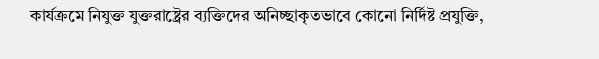কার্যক্রমে নিযুক্ত যুক্তরাষ্ট্রের ব্যক্তিদের অনিচ্ছাকৃতভাবে কোনো নির্দিষ্ট প্রযুক্তি,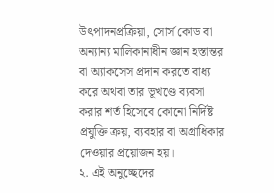উৎপাদনপ্রক্রিয়া, সোর্স কোড বা অন্যান্য মালিকানাধীন জ্ঞান হস্তান্তর বা অ্যাকসেস প্রদান করতে বাধ্য করে অথবা তার ভূখণ্ডে ব্যবসা করার শর্ত হিসেবে কোনো নির্দিষ্ট প্রযুক্তি ক্রয়, ব্যবহার বা অগ্রাধিকার দেওয়ার প্রয়োজন হয়।
২. এই অনুচ্ছেদের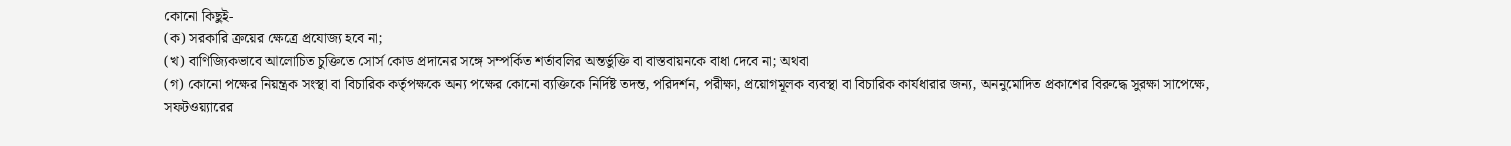কোনো কিছুই-
(ক) সরকারি ক্রয়ের ক্ষেত্রে প্রযোজ্য হবে না;
(খ) বাণিজ্যিকভাবে আলোচিত চুক্তিতে সোর্স কোড প্রদানের সঙ্গে সম্পর্কিত শর্তাবলির অন্তর্ভুক্তি বা বাস্তবায়নকে বাধা দেবে না; অথবা
(গ) কোনো পক্ষের নিয়ন্ত্রক সংস্থা বা বিচারিক কর্তৃপক্ষকে অন্য পক্ষের কোনো ব্যক্তিকে নির্দিষ্ট তদন্ত, পরিদর্শন, পরীক্ষা, প্রয়োগমূলক ব্যবস্থা বা বিচারিক কার্যধারার জন্য, অননুমোদিত প্রকাশের বিরুদ্ধে সুরক্ষা সাপেক্ষে, সফটওয়্যারের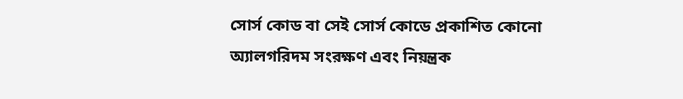সোর্স কোড বা সেই সোর্স কোডে প্রকাশিত কোনো অ্যালগরিদম সংরক্ষণ এবং নিয়ন্ত্রক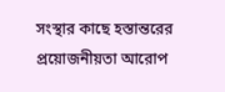সংস্থার কাছে হস্তান্তরের প্রয়োজনীয়তা আরোপ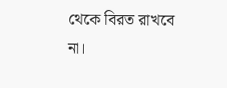থেকে বিরত রাখবে না।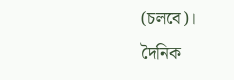(চলবে)।
দৈনিক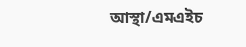আস্থা/এমএইচ